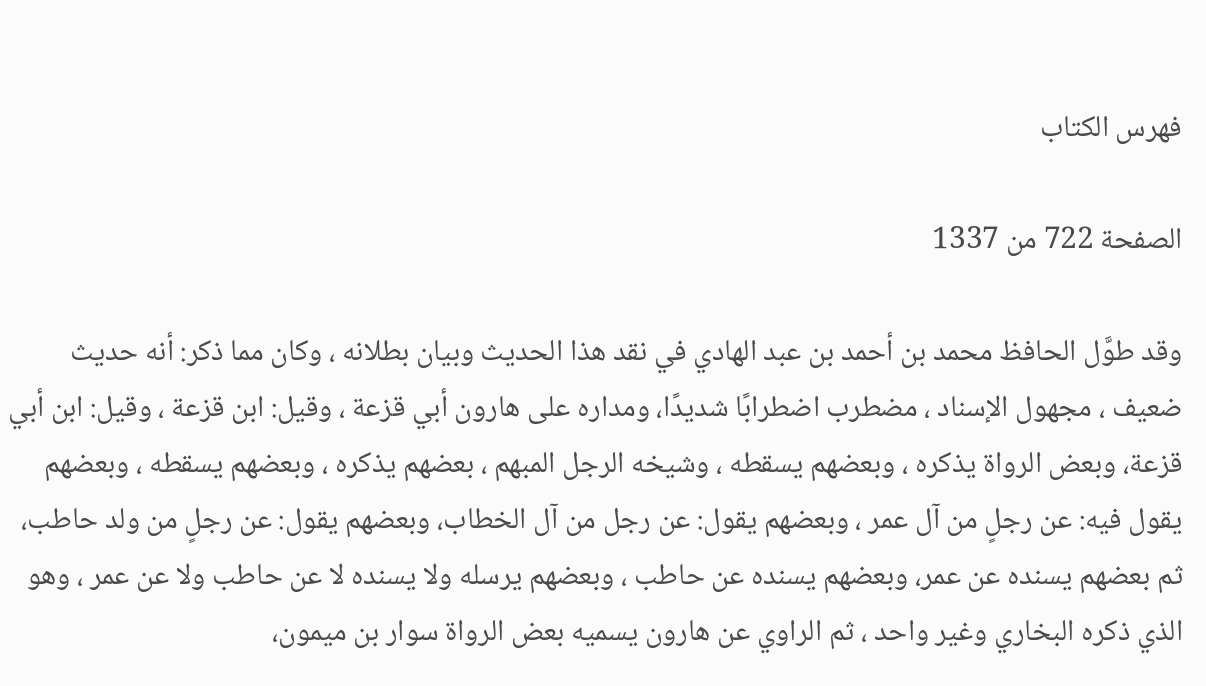فهرس الكتاب

الصفحة 722 من 1337

وقد طوَّل الحافظ محمد بن أحمد بن عبد الهادي في نقد هذا الحديث وبيان بطلانه ، وكان مما ذكر: أنه حديث ضعيف ، مجهول الإسناد ، مضطرب اضطرابًا شديدًا، ومداره على هارون أبي قزعة ، وقيل: ابن قزعة ، وقيل: ابن أبي قزعة، وبعض الرواة يذكره ، وبعضهم يسقطه ، وشيخه الرجل المبهم ، بعضهم يذكره ، وبعضهم يسقطه ، وبعضهم يقول فيه: عن رجلٍ من آل عمر ، وبعضهم يقول: عن رجل من آل الخطاب، وبعضهم يقول: عن رجلٍ من ولد حاطب، ثم بعضهم يسنده عن عمر، وبعضهم يسنده عن حاطب ، وبعضهم يرسله ولا يسنده لا عن حاطب ولا عن عمر ، وهو الذي ذكره البخاري وغير واحد ، ثم الراوي عن هارون يسميه بعض الرواة سوار بن ميمون،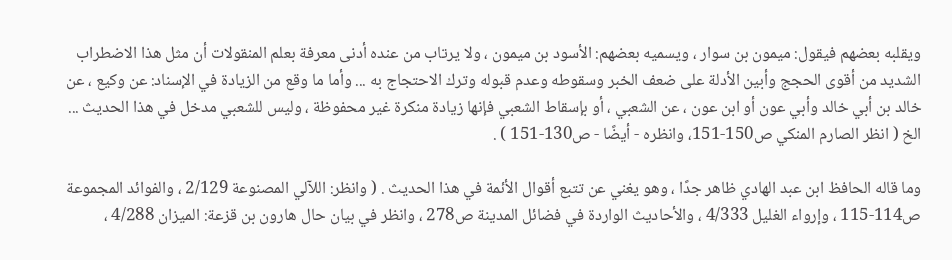ويقلبه بعضهم فيقول: ميمون بن سوار ، ويسميه بعضهم: الأسود بن ميمون ، ولا يرتاب من عنده أدنى معرفة بعلم المنقولات أن مثل هذا الاضطراب الشديد من أقوى الحجج وأبين الأدلة على ضعف الخبر وسقوطه وعدم قبوله وترك الاحتجاج به ... وأما ما وقع من الزيادة في الإسناد: عن وكيع ، عن خالد بن أبي خالد وأبي عون أو ابن عون ، عن الشعبي ، أو بإسقاط الشعبي فإنها زيادة منكرة غير محفوظة ، وليس للشعبي مدخل في هذا الحديث ... الخ ( انظر الصارم المنكي ص150-151، وانظره - أيضًا - ص130-151 ) .

وما قاله الحافظ ابن عبد الهادي ظاهر جدًا ، وهو يغني عن تتبع أقوال الأئمة في هذا الحديث . ( وانظر: اللآلي المصنوعة 2/129 ، والفوائد المجموعة ص114-115 ، وإرواء الغليل 4/333 ، والأحاديث الواردة في فضائل المدينة ص278 ، وانظر في بيان حال هارون بن قزعة: الميزان 4/288 ،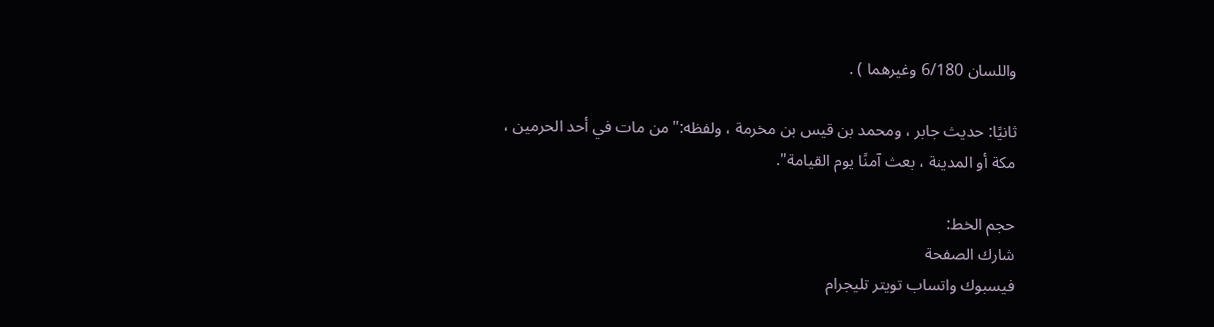واللسان 6/180 وغيرهما ) .

ثانيًا: حديث جابر ، ومحمد بن قيس بن مخرمة ، ولفظه:"من مات في أحد الحرمين ، مكة أو المدينة ، بعث آمنًا يوم القيامة".

حجم الخط:
شارك الصفحة
فيسبوك واتساب تويتر تليجرام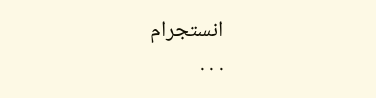انستجرام
. . .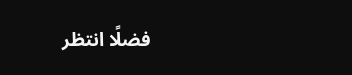فضلًا انتظر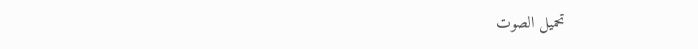تحميل الصوت